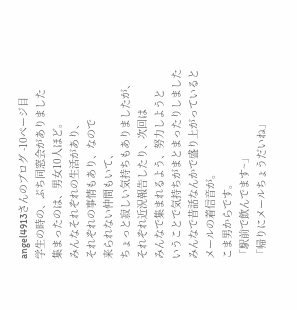angel4913さんのブログ -10ページ目
学生の時の、ぷち同窓会がありました
集まったのは、男女10人ほど。
みんなそれぞれの生活があり、
それぞれの事情もあり、なので
来られない仲間もいて、
ちょっと寂しい気持ちもありましたが、
それぞれ近況報告したり、次回は
みんなで集まれるよう、努力しようと
いうことで気持ちがまとまったりしました
みんなで昔話なんかで盛り上がっていると
メールの着信音が。
こま男からです。
「駅前で飲んでます~」
「帰りにメールちょうだいね」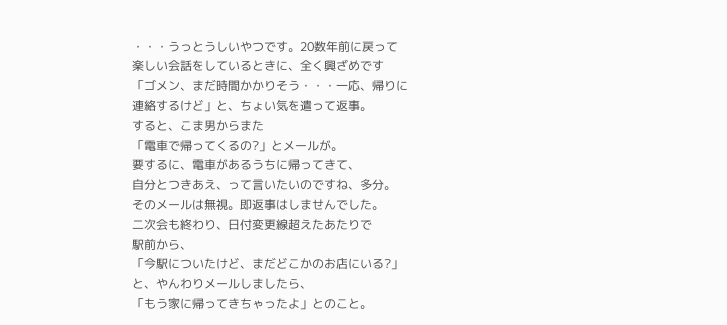・・・うっとうしいやつです。20数年前に戻って
楽しい会話をしているときに、全く興ざめです
「ゴメン、まだ時間かかりそう・・・一応、帰りに
連絡するけど」と、ちょい気を遣って返事。
すると、こま男からまた
「電車で帰ってくるの?」とメールが。
要するに、電車があるうちに帰ってきて、
自分とつきあえ、って言いたいのですね、多分。
そのメールは無視。即返事はしませんでした。
二次会も終わり、日付変更線超えたあたりで
駅前から、
「今駅についたけど、まだどこかのお店にいる?」
と、やんわりメールしましたら、
「もう家に帰ってきちゃったよ」とのこと。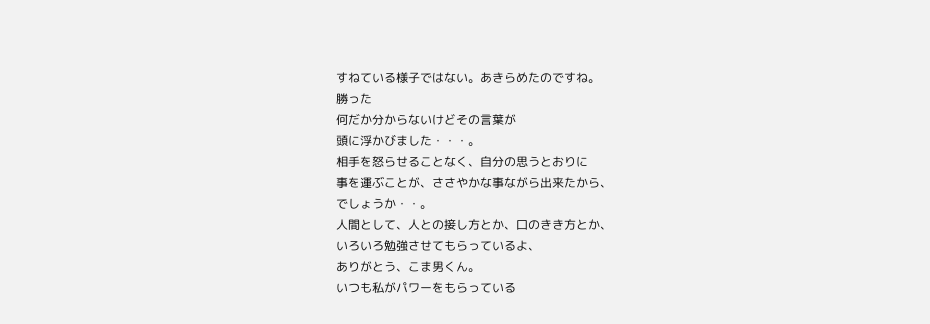すねている様子ではない。あきらめたのですね。
勝った
何だか分からないけどその言葉が
頭に浮かびました・・・。
相手を怒らせることなく、自分の思うとおりに
事を運ぶことが、ささやかな事ながら出来たから、
でしょうか・・。
人間として、人との接し方とか、口のきき方とか、
いろいろ勉強させてもらっているよ、
ありがとう、こま男くん。
いつも私がパワーをもらっている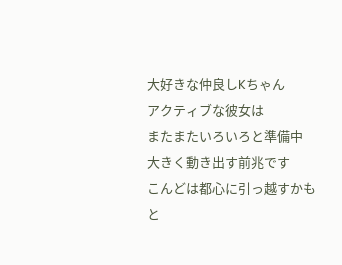大好きな仲良しKちゃん
アクティブな彼女は
またまたいろいろと準備中
大きく動き出す前兆です
こんどは都心に引っ越すかも
と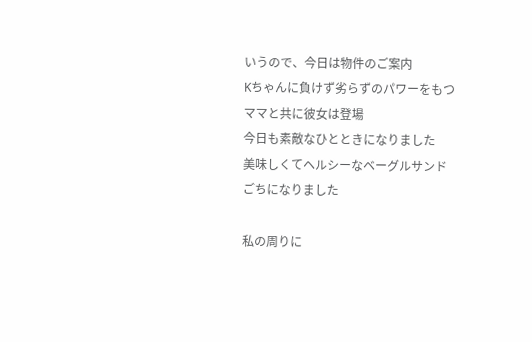いうので、今日は物件のご案内
Kちゃんに負けず劣らずのパワーをもつ
ママと共に彼女は登場
今日も素敵なひとときになりました
美味しくてヘルシーなベーグルサンド
ごちになりました

私の周りに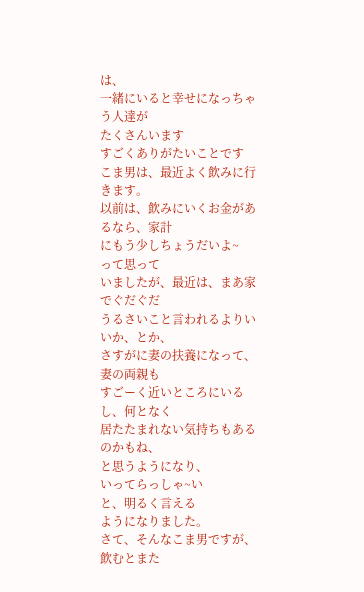は、
一緒にいると幸せになっちゃう人達が
たくさんいます
すごくありがたいことです
こま男は、最近よく飲みに行きます。
以前は、飲みにいくお金があるなら、家計
にもう少しちょうだいよ~
って思って
いましたが、最近は、まあ家でぐだぐだ
うるさいこと言われるよりいいか、とか、
さすがに妻の扶養になって、妻の両親も
すごーく近いところにいるし、何となく
居たたまれない気持ちもあるのかもね、
と思うようになり、
いってらっしゃ~い
と、明るく言える
ようになりました。
さて、そんなこま男ですが、飲むとまた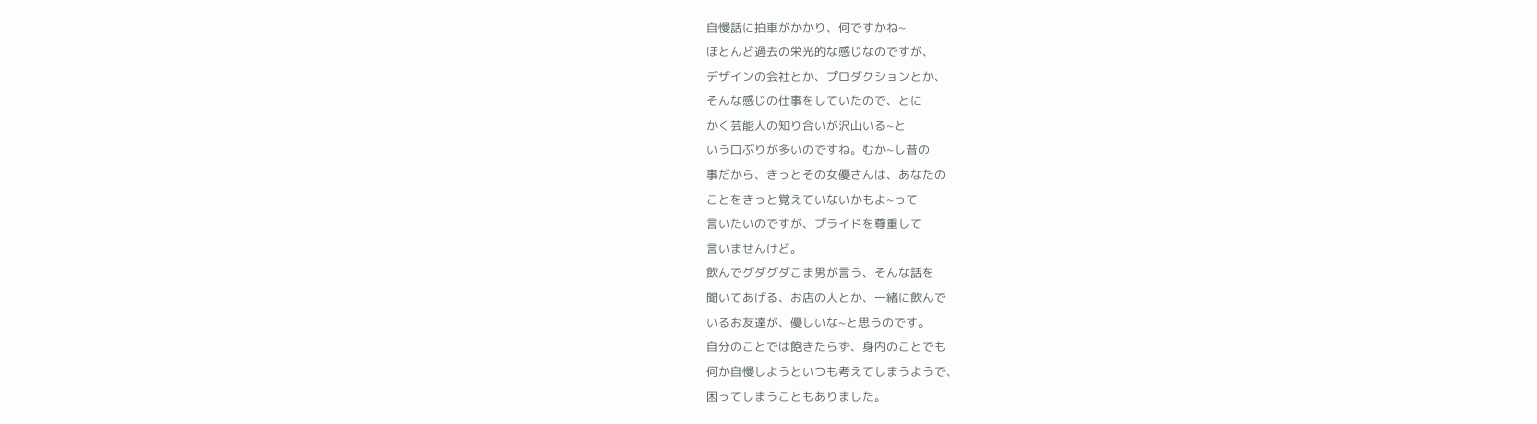自慢話に拍車がかかり、何ですかね~
ほとんど過去の栄光的な感じなのですが、
デザインの会社とか、プロダクションとか、
そんな感じの仕事をしていたので、とに
かく芸能人の知り合いが沢山いる~と
いう口ぶりが多いのですね。むか~し昔の
事だから、きっとその女優さんは、あなたの
ことをきっと覚えていないかもよ~って
言いたいのですが、プライドを尊重して
言いませんけど。
飲んでグダグダこま男が言う、そんな話を
聞いてあげる、お店の人とか、一緒に飲んで
いるお友達が、優しいな~と思うのです。
自分のことでは飽きたらず、身内のことでも
何か自慢しようといつも考えてしまうようで、
困ってしまうこともありました。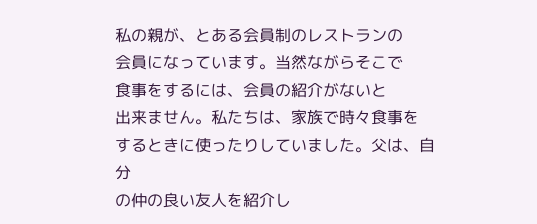私の親が、とある会員制のレストランの
会員になっています。当然ながらそこで
食事をするには、会員の紹介がないと
出来ません。私たちは、家族で時々食事を
するときに使ったりしていました。父は、自分
の仲の良い友人を紹介し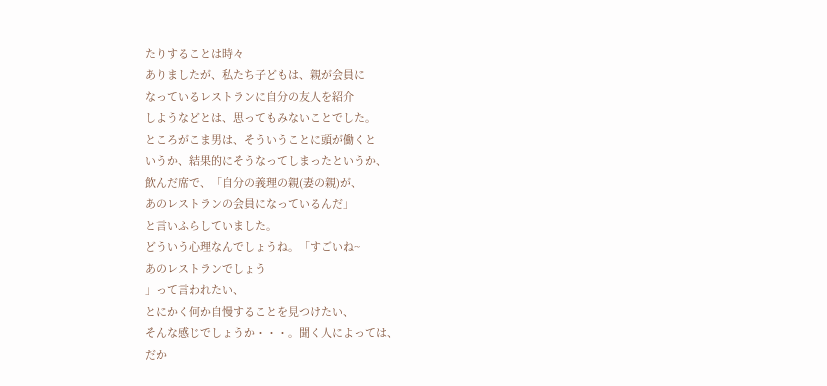たりすることは時々
ありましたが、私たち子どもは、親が会員に
なっているレストランに自分の友人を紹介
しようなどとは、思ってもみないことでした。
ところがこま男は、そういうことに頭が働くと
いうか、結果的にそうなってしまったというか、
飲んだ席で、「自分の義理の親(妻の親)が、
あのレストランの会員になっているんだ」
と言いふらしていました。
どういう心理なんでしょうね。「すごいね~
あのレストランでしょう
」って言われたい、
とにかく何か自慢することを見つけたい、
そんな感じでしょうか・・・。聞く人によっては、
だか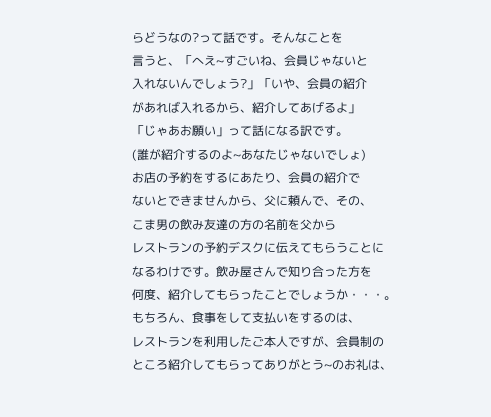らどうなの?って話です。そんなことを
言うと、「へえ~すごいね、会員じゃないと
入れないんでしょう?」「いや、会員の紹介
があれば入れるから、紹介してあげるよ」
「じゃあお願い」って話になる訳です。
(誰が紹介するのよ~あなたじゃないでしょ)
お店の予約をするにあたり、会員の紹介で
ないとできませんから、父に頼んで、その、
こま男の飲み友達の方の名前を父から
レストランの予約デスクに伝えてもらうことに
なるわけです。飲み屋さんで知り合った方を
何度、紹介してもらったことでしょうか・・・。
もちろん、食事をして支払いをするのは、
レストランを利用したご本人ですが、会員制の
ところ紹介してもらってありがとう~のお礼は、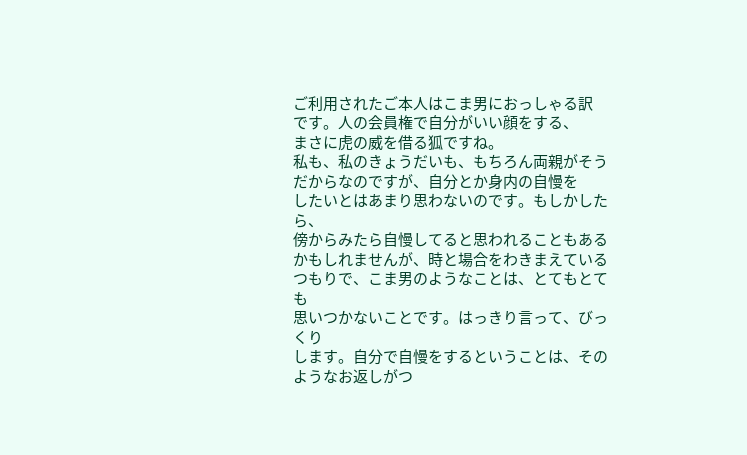ご利用されたご本人はこま男におっしゃる訳
です。人の会員権で自分がいい顔をする、
まさに虎の威を借る狐ですね。
私も、私のきょうだいも、もちろん両親がそう
だからなのですが、自分とか身内の自慢を
したいとはあまり思わないのです。もしかしたら、
傍からみたら自慢してると思われることもある
かもしれませんが、時と場合をわきまえている
つもりで、こま男のようなことは、とてもとても
思いつかないことです。はっきり言って、びっくり
します。自分で自慢をするということは、その
ようなお返しがつ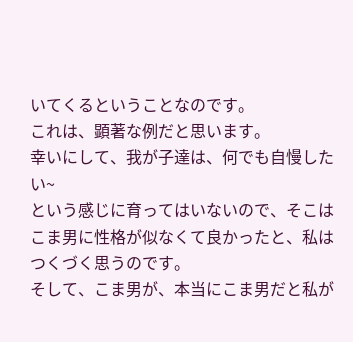いてくるということなのです。
これは、顕著な例だと思います。
幸いにして、我が子達は、何でも自慢したい~
という感じに育ってはいないので、そこは
こま男に性格が似なくて良かったと、私は
つくづく思うのです。
そして、こま男が、本当にこま男だと私が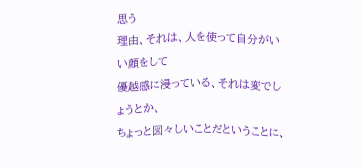思う
理由、それは、人を使って自分がいい顔をして
優越感に浸っている、それは変でしょうとか、
ちょっと図々しいことだということに、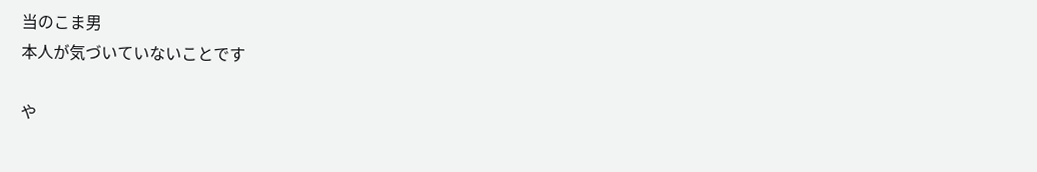当のこま男
本人が気づいていないことです

や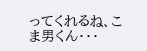ってくれるね、こま男くん・・・